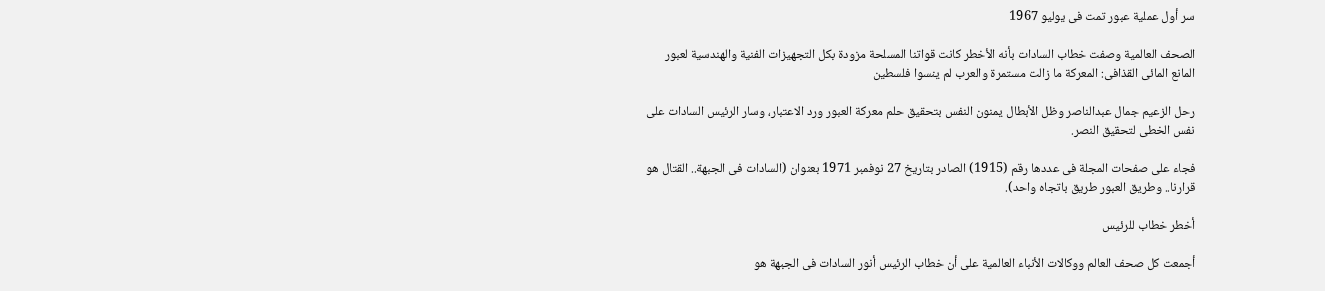سر أول عملية عبور تمت فى يوليو 1967

الصحف العالمية وصفت خطاب السادات بأنه الأخطر كانت قواتنا المسلحة مزودة بكل التجهيزات الفنية والهندسية لعبور المانع المائى القذافى: المعركة ما زالت مستمرة والعرب لم ينسوا فلسطين

رحل الزعيم جمال عبدالناصر وظل الأبطال يمنون النفس بتحقيق حلم معركة العبور ورد الاعتبار، وسار الرئيس السادات على نفس الخطى لتحقيق النصر.

فجاء على صفحات المجلة فى عددها رقم (1915) الصادر بتاريخ 27 نوفمبر 1971 بعنوان (السادات فى الجبهة.. القتال هو قرارنا.. وطريق العبور طريق باتجاه واحد).

أخطر خطاب للرئيس

أجمعت كل صحف العالم ووكالات الأنباء العالمية على أن خطاب الرئيس أنور السادات فى الجبهة هو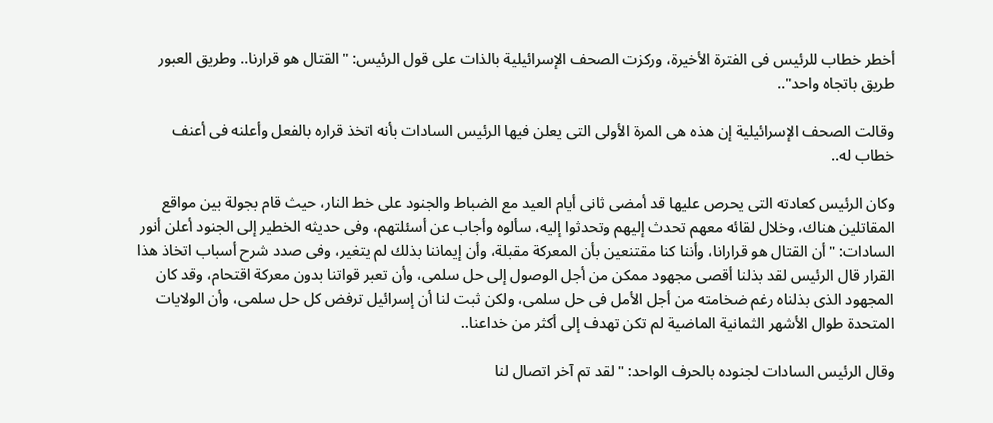أخطر خطاب للرئيس فى الفترة الأخيرة، وركزت الصحف الإسرائيلية بالذات على قول الرئيس: "القتال هو قرارنا.. وطريق العبور طريق باتجاه واحد"..

وقالت الصحف الإسرائيلية إن هذه هى المرة الأولى التى يعلن فيها الرئيس السادات بأنه اتخذ قراره بالفعل وأعلنه فى أعنف خطاب له..

وكان الرئيس كعادته التى يحرص عليها قد أمضى ثانى أيام العيد مع الضباط والجنود على خط النار، حيث قام بجولة بين مواقع المقاتلين هناك، وخلال لقائه معهم تحدث إليهم وتحدثوا إليه، سألوه وأجاب عن أسئلتهم، وفى حديثه الخطير إلى الجنود أعلن أنور السادات: "أن القتال هو قرارانا، وأننا كنا مقتنعين بأن المعركة مقبلة، وأن إيماننا بذلك لم يتغير، وفى صدد شرح أسباب اتخاذ هذا القرار قال الرئيس لقد بذلنا أقصى مجهود ممكن من أجل الوصول إلى حل سلمى، وأن تعبر قواتنا بدون معركة اقتحام، وقد كان المجهود الذى بذلناه رغم ضخامته من أجل الأمل فى حل سلمى، ولكن ثبت لنا أن إسرائيل ترفض كل حل سلمى، وأن الولايات المتحدة طوال الأشهر الثمانية الماضية لم تكن تهدف إلى أكثر من خداعنا..

وقال الرئيس السادات لجنوده بالحرف الواحد: "لقد تم آخر اتصال لنا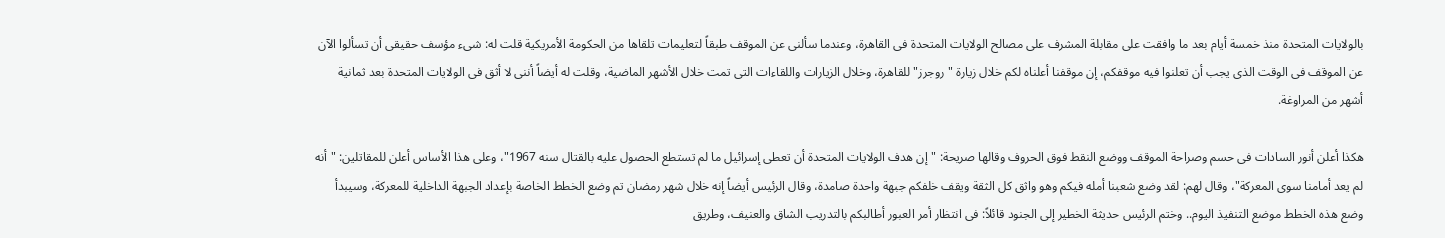بالولايات المتحدة منذ خمسة أيام بعد ما وافقت على مقابلة المشرف على مصالح الولايات المتحدة فى القاهرة، وعندما سألنى عن الموقف طبقاً لتعليمات تلقاها من الحكومة الأمريكية قلت له: شىء مؤسف حقيقى أن تسألوا الآن عن الموقف فى الوقت الذى يجب أن تعلنوا فيه موقفكم، إن موقفنا أعلناه لكم خلال زيارة "روجرز" للقاهرة، وخلال الزيارات واللقاءات التى تمت خلال الأشهر الماضية، وقلت له أيضاً أننى لا أثق فى الولايات المتحدة بعد ثمانية أشهر من المراوغة.

هكذا أعلن أنور السادات فى حسم وصراحة الموقف ووضع النقط فوق الحروف وقالها صريحة: "إن هدف الولايات المتحدة أن تعطى إسرائيل ما لم تستطع الحصول عليه بالقتال سنه 1967"، وعلى هذا الأساس أعلن للمقاتلين: "أنه لم يعد أمامنا سوى المعركة"، وقال لهم: لقد وضع شعبنا أمله فيكم وهو واثق كل الثقة ويقف خلفكم جبهة واحدة صامدة، وقال الرئيس أيضاً إنه خلال شهر رمضان تم وضع الخطط الخاصة بإعداد الجبهة الداخلية للمعركة، وسيبدأ وضع هذه الخطط موضع التنفيذ اليوم.. وختم الرئيس حديثة الخطير إلى الجنود قائلاً: فى انتظار أمر العبور أطالبكم بالتدريب الشاق والعنيف، وطريق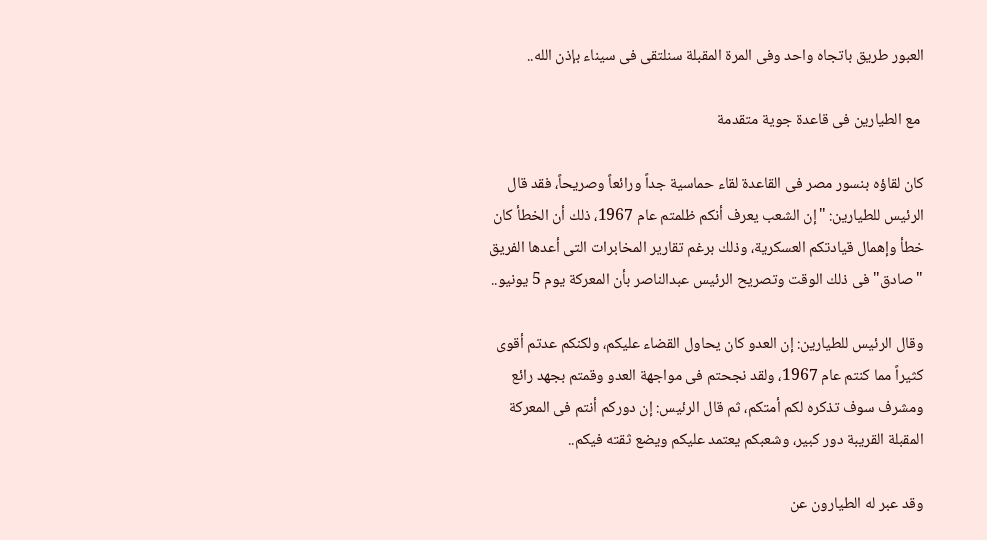العبور طريق باتجاه واحد وفى المرة المقبلة سنلتقى فى سيناء بإذن الله..

 مع الطيارين فى قاعدة جوية متقدمة

كان لقاؤه بنسور مصر فى القاعدة لقاء حماسية جداً ورائعاً وصريحاً، فقد قال الرئيس للطيارين: "إن الشعب يعرف أنكم ظلمتم عام 1967، ذلك أن الخطأ كان خطأ وإهمال قيادتكم العسكرية، وذلك برغم تقارير المخابرات التى أعدها الفريق "صادق" فى ذلك الوقت وتصريح الرئيس عبدالناصر بأن المعركة يوم 5 يونيو..

وقال الرئيس للطيارين: إن العدو كان يحاول القضاء عليكم، ولكنكم عدتم أقوى كثيراً مما كنتم عام 1967، ولقد نجحتم فى مواجهة العدو وقمتم بجهد رائع ومشرف سوف تذكره لكم أمتكم، ثم قال الرئيس: إن دوركم أنتم فى المعركة المقبلة القريبة دور كبير، وشعبكم يعتمد عليكم ويضع ثقته فيكم..

وقد عبر له الطيارون عن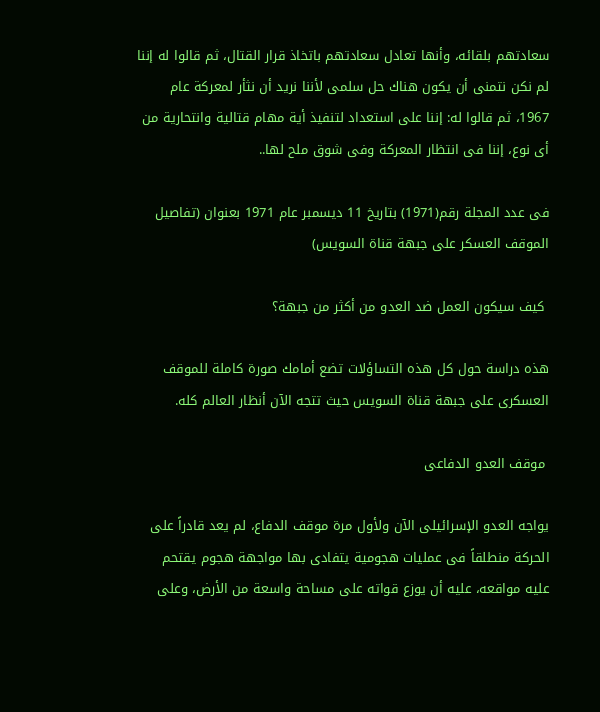سعادتهم بلقائه، وأنها تعادل سعادتهم باتخاذ قرار القتال، ثم قالوا له إننا لم نكن نتمنى أن يكون هناك حل سلمى لأننا نريد أن نثأر لمعركة عام 1967، ثم قالوا له: إننا على استعداد لتنفيذ أية مهام قتالية وانتحارية من أى نوع، إننا فى انتظار المعركة وفى شوق ملح لها..

فى عدد المجلة رقم(1971) بتاريخ 11 ديسمبر عام 1971 بعنوان (تفاصيل الموقف العسكر على جبهة قناة السويس)

 كيف سيكون العمل ضد العدو من أكثر من جبهة؟

هذه دراسة حول كل هذه التساؤلات تضع أمامك صورة كاملة للموقف العسكرى على جبهة قناة السويس حيث تتجه الآن أنظار العالم كله.

 موقف العدو الدفاعى

يواجه العدو الإسرائيلى الآن ولأول مرة موقف الدفاع، لم يعد قادراً على الحركة منطلقاً فى عمليات هجومية يتفادى بها مواجهة هجوم يقتحم عليه مواقعه، عليه أن يوزع قواته على مساحة واسعة من الأرض، وعلى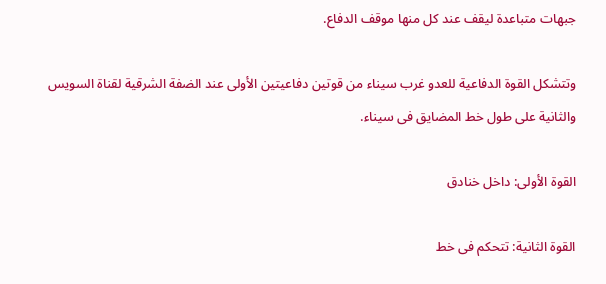جبهات متباعدة ليقف عند كل منها موقف الدفاع.

وتتشكل القوة الدفاعية للعدو غرب سيناء من قوتين دفاعيتين الأولى عند الضفة الشرقية لقناة السويس والثانية على طول خط المضايق فى سيناء.

القوة الأولى: داخل خنادق

القوة الثانية: تتحكم فى خط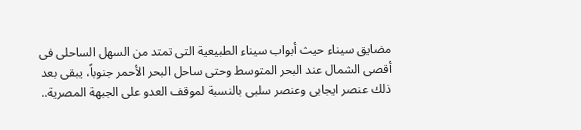مضايق سيناء حيث أبواب سيناء الطبيعية التى تمتد من السهل الساحلى فى أقصى الشمال عند البحر المتوسط وحتى ساحل البحر الأحمر جنوباً، يبقى بعد ذلك عنصر ایجابی وعنصر سلبى بالنسبة لموقف العدو على الجبهة المصرية..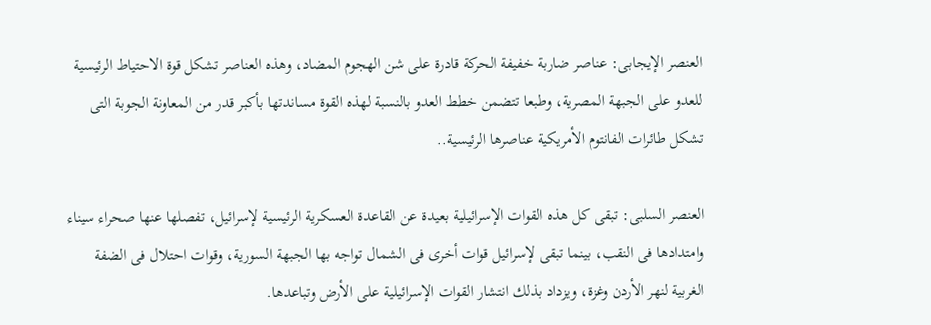العنصر الإيجابى: عناصر ضاربة خفيفة الحركة قادرة على شن الهجوم المضاد، وهذه العناصر تشكل قوة الاحتياط الرئيسية للعدو على الجبهة المصرية، وطبعا تتضمن خطط العدو بالنسبة لهذه القوة مساندتها بأكبر قدر من المعاونة الجوبة التى تشكل طائرات الفانتوم الأمريكية عناصرها الرئيسية..

العنصر السلبى: تبقى كل هذه القوات الإسرائيلية بعيدة عن القاعدة العسكرية الرئيسية لإسرائيل، تفصلها عنها صحراء سيناء وامتدادها فى النقب، بينما تبقى لإسرائيل قوات أخرى فى الشمال تواجه بها الجبهة السورية، وقوات احتلال فى الضفة الغربية لنهر الأردن وغزة، ويزداد بذلك انتشار القوات الإسرائيلية على الأرض وتباعدها.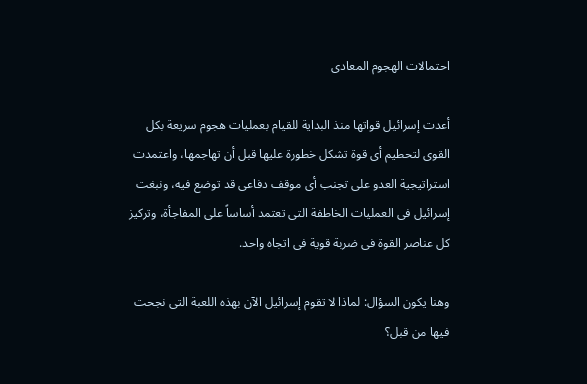احتمالات الهجوم المعادى

أعدت إسرائيل قواتها منذ البداية للقيام بعمليات هجوم سريعة بكل القوى لتحطيم أى قوة تشكل خطورة عليها قبل أن تهاجمها، واعتمدت استراتيجية العدو على تجنب أى موقف دفاعی قد توضع فيه، ونبغت إسرائيل فى العمليات الخاطفة التى تعتمد أساساً على المفاجأة، وتركيز كل عناصر القوة فى ضربة قوية فى اتجاه واحد.

وهنا يكون السؤال: لماذا لا تقوم إسرائيل الآن بهذه اللعبة التى نجحت فيها من قبل؟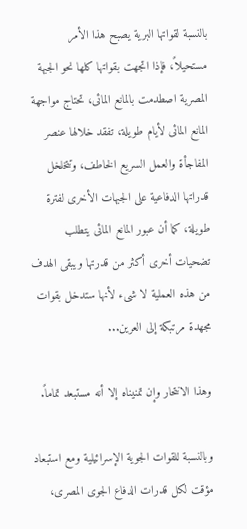بالنسبة لقواتها البرية يصبح هذا الأمر مستحيلاً، فإذا اتجهت بقواتها كلها نحو الجبهة المصرية اصطدمت بالمانع المائى، تحتاج مواجهة المانع المائى لأيام طويلة، تفقد خلالها عنصر المفاجأة والعمل السريع الخاطف، وتتخلخل قدراتها الدفاعية على الجبهات الأخرى لفترة طويلة، كما أن عبور المانع المائى يتطلب تضحيات أخرى أكثر من قدرتها ويبقى الهدف من هذه العملية لا شىء لأنها ستدخل بقوات مجهدة مرتبكة إلى العرين...

وهذا الانتحار وإن تمنيناه إلا أنه مستبعد تماماً.

وبالنسبة للقوات الجوية الإسرائيلية ومع استبعاد مؤقت لكل قدرات الدفاع الجوى المصرى،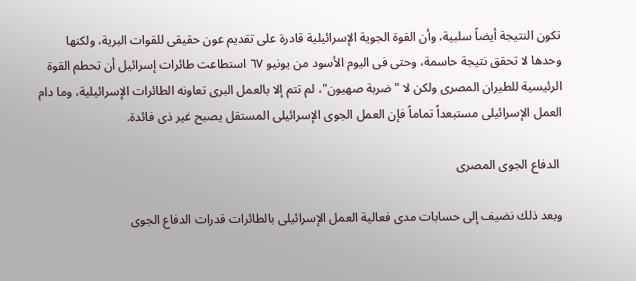تكون النتيجة أيضاً سلبية، وأن القوة الجوية الإسرائيلية قادرة على تقديم عون حقيقى للقوات البرية، ولكنها وحدها لا تحقق نتيجة حاسمة، وحتى فى اليوم الأسود من يونيو ٦٧ استطاعت طائرات إسرائيل أن تحطم القوة الرئيسية للطيران المصرى ولكن لا "ضربة صهيون"، لم تتم إلا بالعمل البرى تعاونه الطائرات الإسرائيلية، وما دام العمل الإسرائيلى مستبعداً تماماً فإن العمل الجوى الإسرائيلى المستقل يصبح غير ذى فائدة.

 الدفاع الجوى المصرى

وبعد ذلك نضيف إلى حسابات مدى فعالية العمل الإسرائيلى بالطائرات قدرات الدفاع الجوى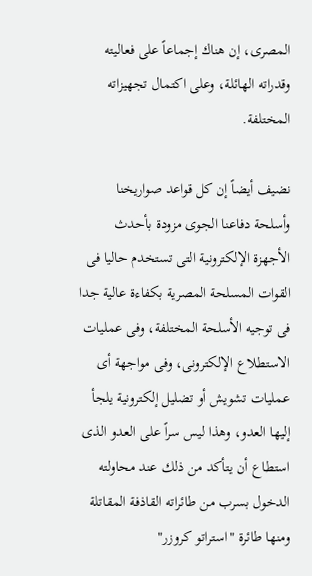المصرى، إن هناك إجماعاً على فعاليته وقدراته الهائلة، وعلى اكتمال تجهيزاته المختلفة.

نضيف أيضاً إن كل قواعد صواريخنا وأسلحة دفاعنا الجوى مزودة بأحدث الأجهزة الإلكترونية التى تستخدم حاليا فى القوات المسلحة المصرية بكفاءة عالية جدا فى توجيه الأسلحة المختلفة، وفى عمليات الاستطلاع الإلكترونى، وفى مواجهة أى عمليات تشویش أو تضليل إلكترونية يلجأ إليها العدو، وهذا ليس سراً على العدو الذى استطاع أن يتأكد من ذلك عند محاولته الدخول بسرب من طائراته القاذفة المقاتلة ومنها طائرة "استراتو كروزر"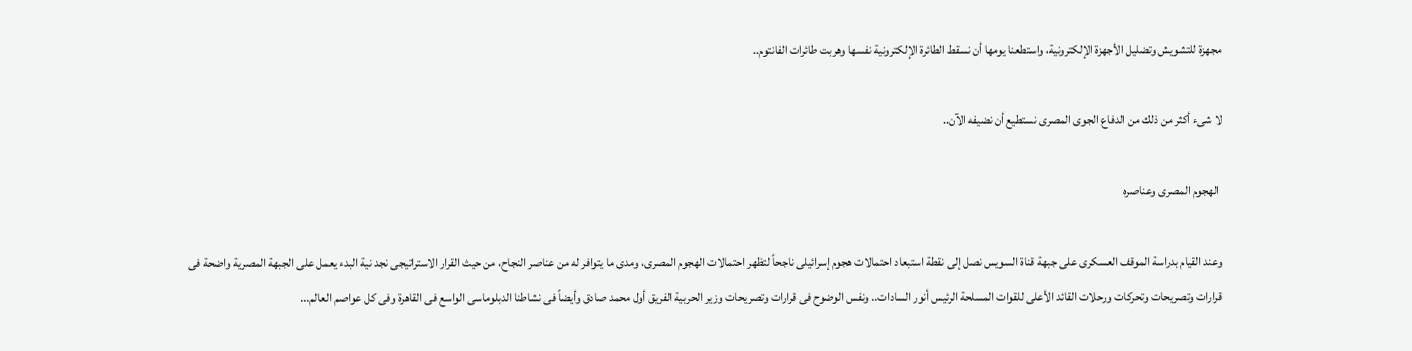مجهزة للتشويش وتضليل الأجهزة الإلكترونية، واستطعنا يومها أن نسقط الطائرة الإلكترونية نفسها وهربت طائرات الفانتوم..

لا شىء أكثر من ذلك من الدفاع الجوى المصرى نستطيع أن نضيفه الآن..

 الهجوم المصرى وعناصره

وعند القيام بدراسة الموقف العسكرى على جبهة قناة السويس نصل إلى نقطة استبعاد احتمالات هجوم إسرائيلى ناجحاً لتظهر احتمالات الهجوم المصرى، ومدى ما يتوافر له من عناصر النجاح، من حيث القرار الاستراتيجى نجد نية البدء يعمل على الجبهة المصرية واضحة فى قرارات وتصريحات وتحركات ورحلات القائد الأعلى للقوات المسلحة الرئيس أنور السادات.. ونفس الوضوح فى قرارات وتصريحات وزير الحربية الفريق أول محمد صادق وأيضاً فى نشاطنا الدبلوماسى الواسع فى القاهرة وفى كل عواصم العالم...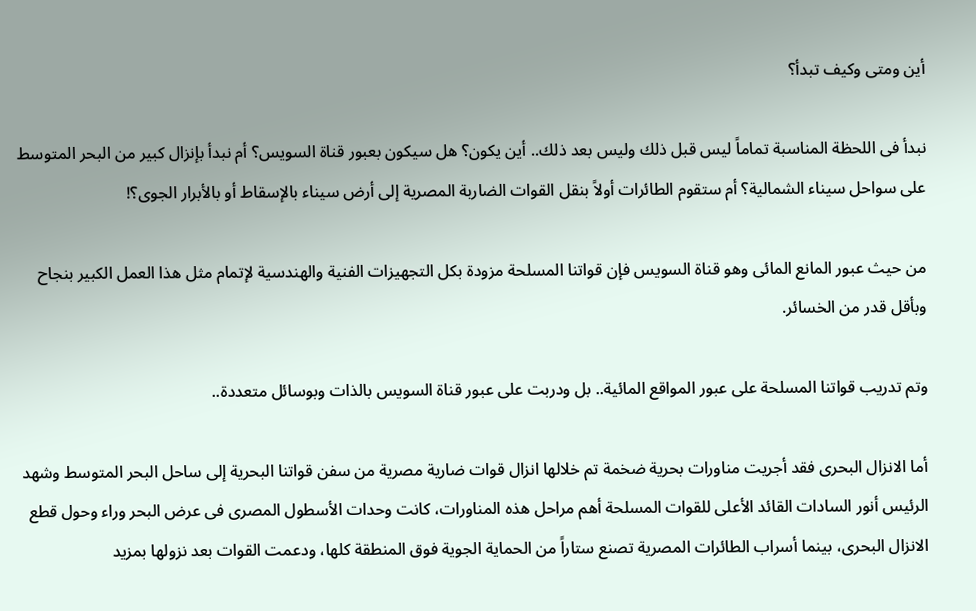أین ومتى وكيف تبدأ؟

نبدأ فى اللحظة المناسبة تماماً ليس قبل ذلك وليس بعد ذلك.. أين يكون؟ هل سيكون بعبور قناة السويس؟ أم نبدأ بإنزال كبير من البحر المتوسط على سواحل سيناء الشمالية؟ أم ستقوم الطائرات أولاً بنقل القوات الضاربة المصرية إلى أرض سيناء بالإسقاط أو بالأبرار الجوى؟!

من حيث عبور المانع المائى وهو قناة السويس فإن قواتنا المسلحة مزودة بكل التجهيزات الفنية والهندسية لإتمام مثل هذا العمل الكبير بنجاح وبأقل قدر من الخسائر.

وتم تدريب قواتنا المسلحة على عبور المواقع المائية.. بل ودربت على عبور قناة السويس بالذات وبوسائل متعددة..

أما الانزال البحرى فقد أجريت مناورات بحرية ضخمة تم خلالها انزال قوات ضارية مصرية من سفن قواتنا البحرية إلى ساحل البحر المتوسط وشهد الرئيس أنور السادات القائد الأعلى للقوات المسلحة أهم مراحل هذه المناورات، كانت وحدات الأسطول المصرى فى عرض البحر وراء وحول قطع الانزال البحرى، بينما أسراب الطائرات المصرية تصنع ستاراً من الحماية الجوية فوق المنطقة كلها، ودعمت القوات بعد نزولها بمزيد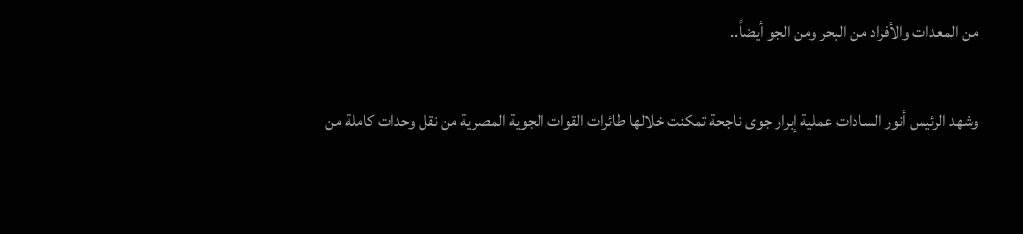من المعدات والأفراد من البحر ومن الجو أيضاً..

وشهد الرئيس أنور السادات عملية إبرار جوى ناجحة تمكنت خلالها طائرات القوات الجوية المصرية من نقل وحدات كاملة من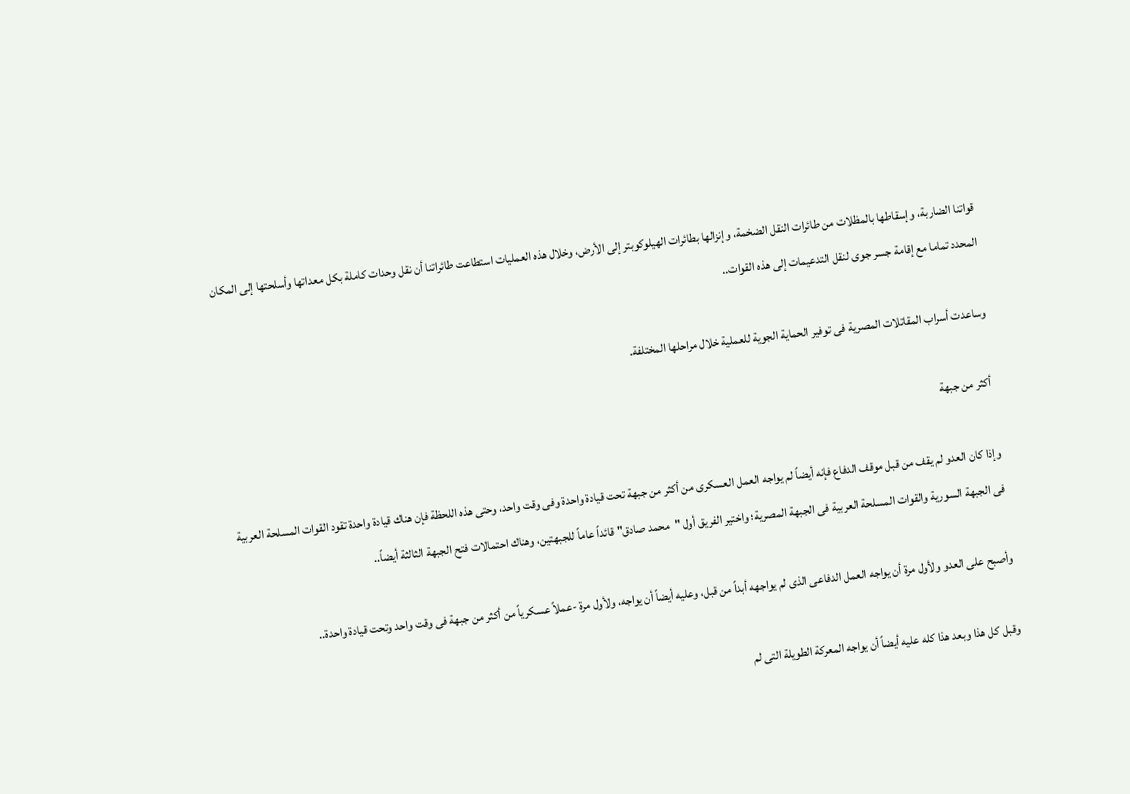قواتنا الضاربة، وإسقاطها بالمظلات من طائرات النقل الضخمة، وإنزالها بطائرات الهيلوكوبتر إلى الأرض، وخلال هذه العمليات استطاعت طائراتنا أن نقل وحدات كاملة بكل معداتها وأسلحتها إلى المكان المحدد تماما مع إقامة جسر جوى لنقل التدعيمات إلى هذه القوات..

وساعدت أسراب المقاتلات المصرية فى توفير الحماية الجوية للعملية خلال مراحلها المختلفة.

 أكثر من جبهة

وإذا كان العدو لم يقف من قبل موقف الدفاع فإنه أيضاً لم يواجه العمل العسكرى من أكثر من جبهة تحت قيادة واحدة وفى وقت واحد، وحتى هذه اللحظة فإن هناك قيادة واحدة تقود القوات المسلحة العربية فى الجبهة السورية والقوات المسلحة العربية فى الجبهة المصرية؛ واختير الفريق أول "محمد صادق" قائداً عاماً للجبهتين، وهناك احتمالات فتح الجبهة الثالثة أيضاً..

وأصبح على العدو ولأول مرة أن يواجه العمل الدفاعى الذى لم يواجهه أبداً من قبل، وعليه أيضاً أن يواجه، ولأول مرة -عملاً عسكرياً من أكثر من جبهة فى وقت واحد وتحت قيادة واحدة..

وقبل كل هذا وبعد هذا كله عليه أيضاً أن يواجه المعركة الطويلة التى لم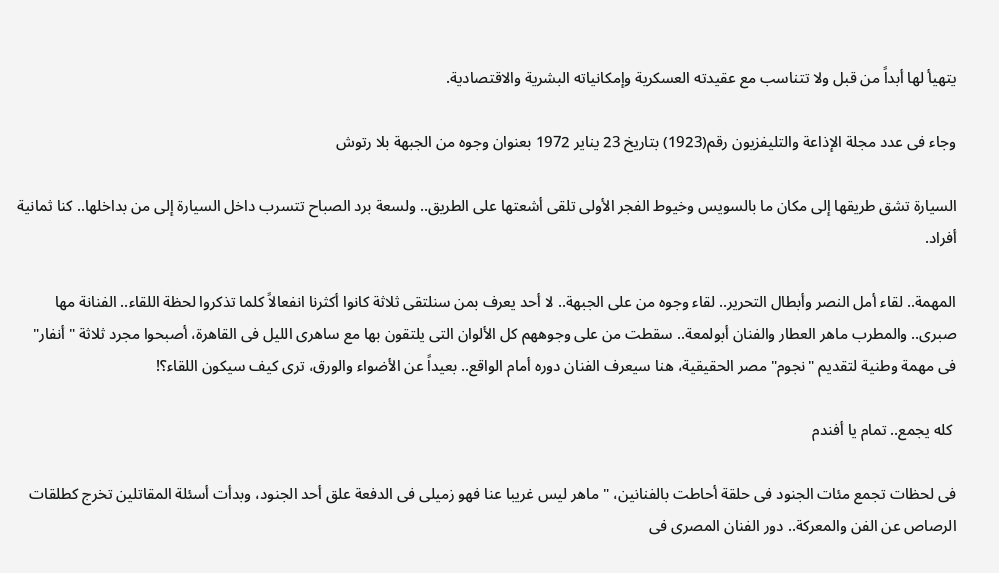يتهيأ لها أبداً من قبل ولا تتناسب مع عقيدته العسكرية وإمكانياته البشرية والاقتصادية.

وجاء فى عدد مجلة الإذاعة والتليفزيون رقم(1923) بتاريخ 23 يناير 1972 بعنوان وجوه من الجبهة بلا رتوش

السيارة تشق طريقها إلى مكان ما بالسويس وخيوط الفجر الأولى تلقى أشعتها على الطريق.. ولسعة برد الصباح تتسرب داخل السيارة إلى من بداخلها.. كنا ثمانية أفراد.

المهمة.. لقاء أمل النصر وأبطال التحرير.. لقاء وجوه من على الجبهة.. لا أحد يعرف بمن سنلتقى ثلاثة كانوا أكثرنا انفعالاً كلما تذكروا لحظة اللقاء.. الفنانة مها صبرى.. والمطرب ماهر العطار والفنان أبولمعة.. سقطت من على وجوههم كل الألوان التى يلتقون بها مع ساهرى الليل فى القاهرة، أصبحوا مجرد ثلاثة "أنفار" فى مهمة وطنية لتقديم "نجوم" مصر الحقيقية، هنا سيعرف الفنان دوره أمام الواقع.. بعيداً عن الأضواء والورق، ترى كيف سيكون اللقاء؟!

 كله يجمع.. تمام يا أفندم

فى لحظات تجمع مئات الجنود فى حلقة أحاطت بالفنانين، "ماهر ليس غريبا عنا فهو زميلى فى الدفعة علق أحد الجنود، وبدأت أسئلة المقاتلين تخرج كطلقات الرصاص عن الفن والمعركة.. دور الفنان المصرى فى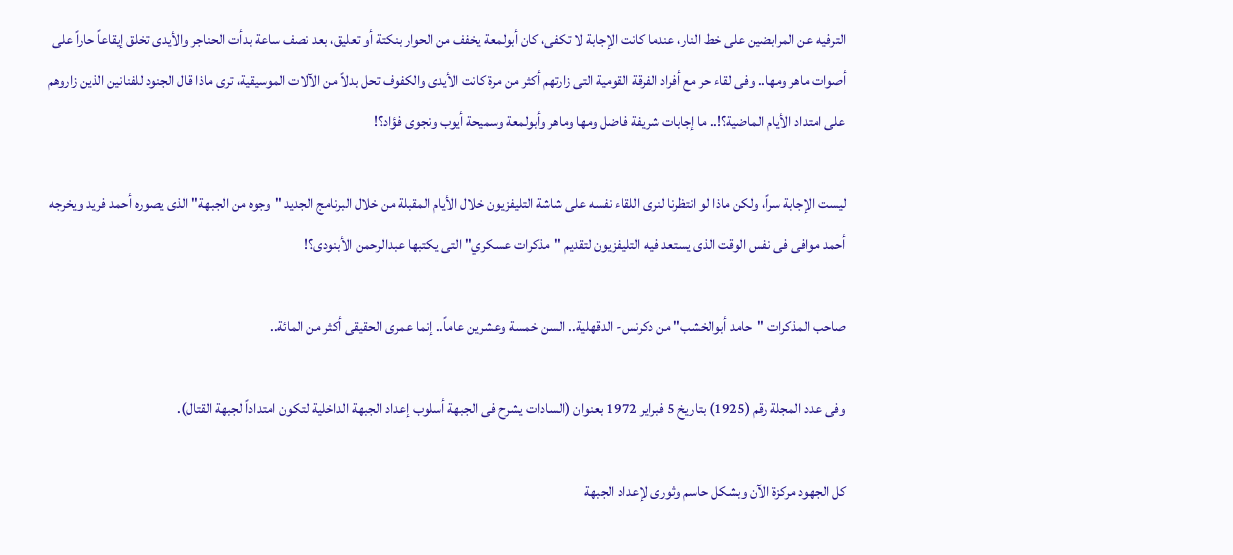الترفيه عن المرابضين على خط النار، عندما كانت الإجابة لا تكفى، كان أبولمعة يخفف من الحوار بنكتة أو تعليق، بعد نصف ساعة بدأت الحناجر والأيدى تخلق إيقاعاً حاراً على أصوات ماهر ومها.. وفى لقاء حر مع أفراد الفرقة القومية التى زارتهم أكثر من مرة كانت الأيدى والكفوف تحل بدلاً من الآلات الموسيقية، ترى ماذا قال الجنود للفنانين الذين زاروهم على امتداد الأيام الماضية؟!.. ما إجابات شريفة فاضل ومها وماهر وأبولمعة وسميحة أيوب ونجوى فؤاد؟!

ليست الإجابة سراً، ولكن ماذا لو انتظرنا لنرى اللقاء نفسه على شاشة التليفزيون خلال الأيام المقبلة من خلال البرنامج الجديد "وجوه من الجبهة" الذى يصوره أحمد فريد ويخرجه أحمد موافى فى نفس الوقت الذى يستعد فيه التليفزيون لتقديم "مذكرات عسكري" التى يكتبها عبدالرحمن الأبنودى؟!

صاحب المذكرات "حامد أبوالخشب" من دكرنس- الدقهلية.. السن خمسة وعشرين عاماً.. إنما عمرى الحقيقى أكثر من المائة..

وفى عدد المجلة رقم (1925) بتاريخ 5 فبراير 1972 بعنوان (السادات يشرح فى الجبهة أسلوب إعداد الجبهة الداخلية لتكون امتداداً لجبهة القتال).

كل الجهود مركزة الآن وبشكل حاسم وثورى لإعداد الجبهة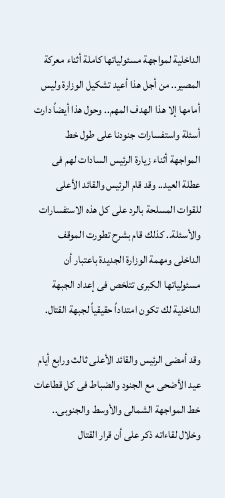الداخلية لمواجهة مسئولياتها كاملة أثناء معركة المصير.. من أجل هذا أعيد تشكيل الوزارة وليس أمامها إلا هذا الهدف المهم.. وحول هذا أيضاً دارت أسئلة واستفسارات جنودنا على طول خط المواجهة أثناء زيارة الرئيس السادات لهم فى عطلة العيد.. وقد قام الرئيس والقائد الأعلى للقوات المسلحة بالرد على كل هذه الاستفسارات والأسئلة.. كذلك قام بشرح تطورت الموقف الداخلى ومهمة الوزارة الجديدة باعتبار أن مسئولياتها الكبرى تتلخص فى إعداد الجبهة الداخلية لك تكون امتداداً حقيقياً لجبهة القتال.

وقد أمضى الرئيس والقائد الأعلى ثالث ورابع أيام عيد الأضحى مع الجنود والضباط فى كل قطاعات خط المواجهة الشمالى والأوسط والجنوبى.. وخلال لقاءاته ذكر على أن قرار القتال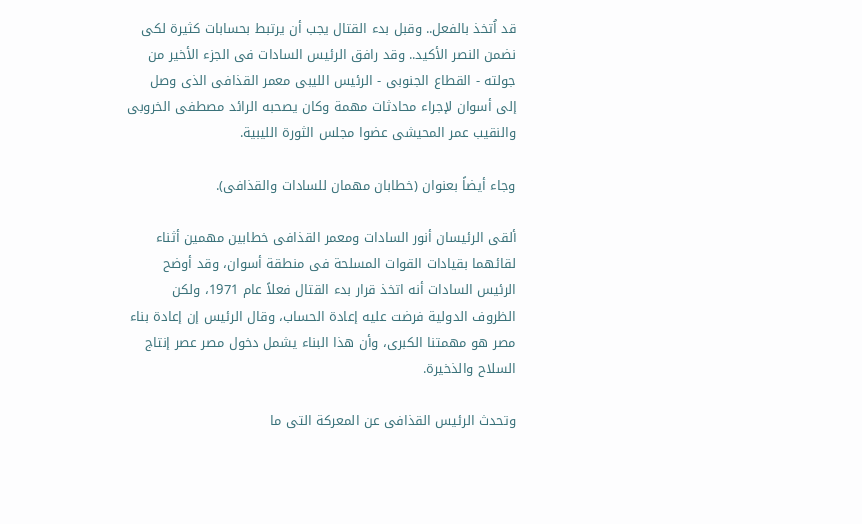قد اُتخذ بالفعل.. وقبل بدء القتال يجب أن يرتبط بحسابات كثيرة لكى نضمن النصر الأكيد.. وقد رافق الرئيس السادات فى الجزء الأخير من جولته - القطاع الجنوبى - الرئيس الليبى معمر القذافى الذى وصل إلى أسوان لإجراء محادثات مهمة وكان يصحبه الرائد مصطفى الخروبى والنقيب عمر المحيشى عضوا مجلس الثورة الليبية.

وجاء أيضاً بعنوان (خطابان مهمان للسادات والقذافى).

ألقى الرئيسان أنور السادات ومعمر القذافى خطابين مهمين أثناء لقائهما بقيادات القوات المسلحة فى منطقة أسوان، وقد أوضح الرئيس السادات أنه اتخذ قرار بدء القتال فعلاً عام 1971، ولكن الظروف الدولية فرضت عليه إعادة الحساب، وقال الرئيس إن إعادة بناء مصر هو مهمتنا الكبرى، وأن هذا البناء يشمل دخول مصر عصر إنتاج السلاح والذخيرة.

وتحدث الرئيس القذافى عن المعركة التى ما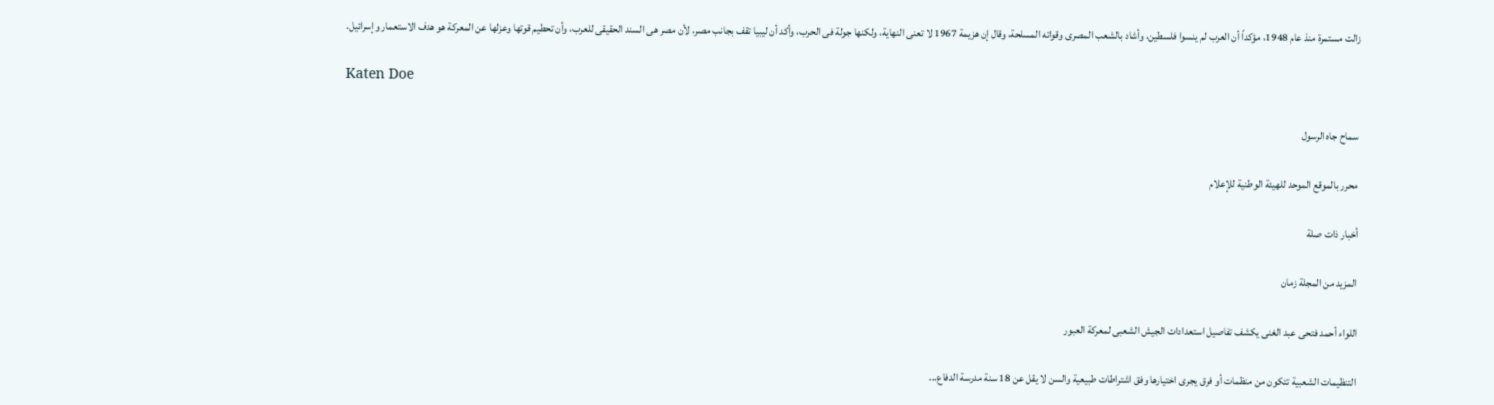زالت مستمرة منذ عام 1948، مؤكداً أن العرب لم ينسوا فلسطين، وأشاد بالشعب المصرى وقواته المسلحة، وقال إن هزيمة 1967 لا تعنى النهاية، ولكنها جولة فى الحرب، وأكد أن ليبيا تقف بجانب مصر، لأن مصر هى السند الحقيقى للعرب، وأن تحطيم قوتها وعزلها عن المعركة هو هدف الاستعمار وإسرائيل.

Katen Doe

سماح جاه الرسول

محرر بالموقع الموحد للهيئة الوطنية للإعلام

أخبار ذات صلة

المزيد من المجلة زمان

اللواء أحمد فتحى عبد الغنى يكشف تفاصيل استعدادات الجيش الشعبى لمعركة العبور

التنظيمات الشعبية تتكون من منظمات أو فرق يجرى اختيارها وفق اشتراطات طبيعية والسن لا يقل عن 18 سنة مدرسة الدفاع...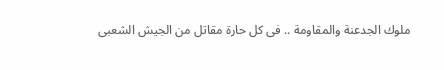ملوك الجدعنة والمقاومة .. فى كل حارة مقاتل من الجيش الشعبى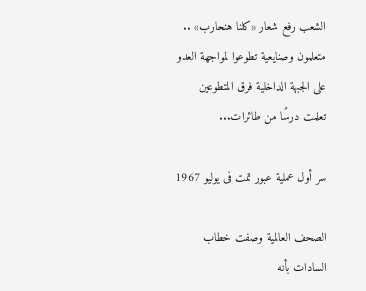الشعب رفع شعار «كلنا هنحارب» .. متعلمون وصنايعية تطوعوا لمواجهة العدو على الجبهة الداخلية فرق المتطوعين تعلمت درسًا من طائرات...

سر أول عملية عبور تمت فى يوليو 1967

الصحف العالمية وصفت خطاب السادات بأنه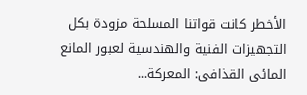الأخطر كانت قواتنا المسلحة مزودة بكل التجهيزات الفنية والهندسية لعبور المانع المائى القذافى: المعركة...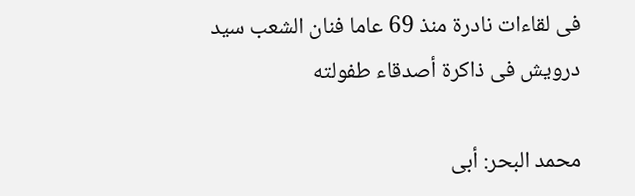فى لقاءات نادرة منذ 69 عاما فنان الشعب سيد درويش فى ذاكرة أصدقاء طفولته

محمد البحر: أبى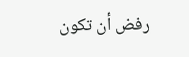رفض أن تكون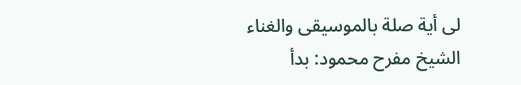لى أية صلة بالموسيقى والغناء الشيخ مفرح محمود: بدأ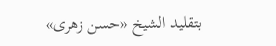بتقليد الشيخ «حسن زهرى»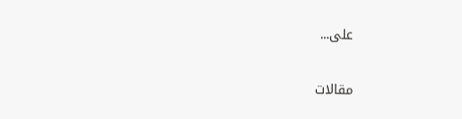على...


مقالات